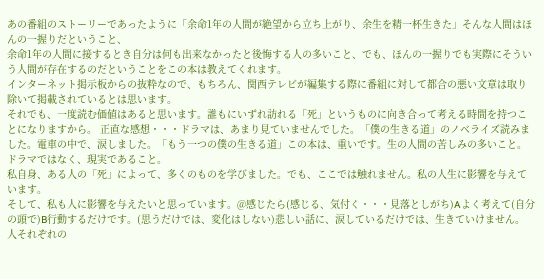あの番組のストーリーであったように「余命1年の人間が絶望から立ち上がり、余生を精一杯生きた」そんな人間はほんの一握りだということ、
余命1年の人間に接するとき自分は何も出来なかったと後悔する人の多いこと、でも、ほんの一握りでも実際にそういう人間が存在するのだということをこの本は教えてくれます。
インターネット掲示板からの抜粋なので、もちろん、関西テレビが編集する際に番組に対して都合の悪い文章は取り除いて掲載されているとは思います。
それでも、一度読む価値はあると思います。誰もにいずれ訪れる「死」というものに向き合って考える時間を持つことになりますから。 正直な感想・・・ドラマは、あまり見ていませんでした。「僕の生きる道」のノベライズ読みました。電車の中で、涙しました。「もう一つの僕の生きる道」この本は、重いです。生の人間の苦しみの多いこと。ドラマではなく、現実であること。
私自身、ある人の「死」によって、多くのものを学びました。でも、ここでは触れません。私の人生に影響を与えています。
そして、私も人に影響を与えたいと思っています。@感じたら(感じる、気付く・・・見落としがち)Aよく考えて(自分の頭で)B行動するだけです。(思うだけでは、変化はしない)悲しい話に、涙しているだけでは、生きていけません。 人それぞれの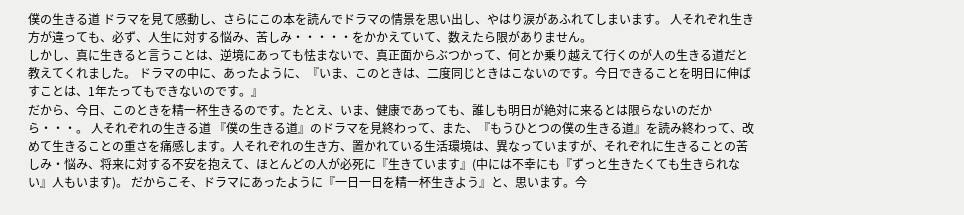僕の生きる道 ドラマを見て感動し、さらにこの本を読んでドラマの情景を思い出し、やはり涙があふれてしまいます。 人それぞれ生き方が違っても、必ず、人生に対する悩み、苦しみ・・・・・をかかえていて、数えたら限がありません。
しかし、真に生きると言うことは、逆境にあっても怯まないで、真正面からぶつかって、何とか乗り越えて行くのが人の生きる道だと教えてくれました。 ドラマの中に、あったように、『いま、このときは、二度同じときはこないのです。今日できることを明日に伸ばすことは、1年たってもできないのです。』
だから、今日、このときを精一杯生きるのです。たとえ、いま、健康であっても、誰しも明日が絶対に来るとは限らないのだから・・・。 人それぞれの生きる道 『僕の生きる道』のドラマを見終わって、また、『もうひとつの僕の生きる道』を読み終わって、改めて生きることの重さを痛感します。人それぞれの生き方、置かれている生活環境は、異なっていますが、それぞれに生きることの苦しみ・悩み、将来に対する不安を抱えて、ほとんどの人が必死に『生きています』(中には不幸にも『ずっと生きたくても生きられない』人もいます)。 だからこそ、ドラマにあったように『一日一日を精一杯生きよう』と、思います。今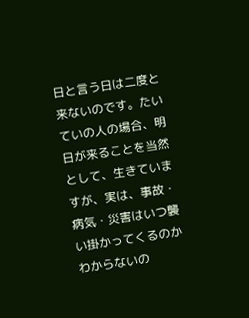日と言う日は二度と来ないのです。たいていの人の場合、明日が来ることを当然として、生きていますが、実は、事故・病気・災害はいつ襲い掛かってくるのかわからないの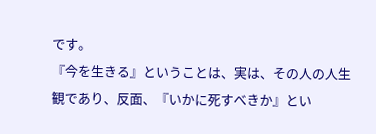です。
『今を生きる』ということは、実は、その人の人生観であり、反面、『いかに死すべきか』とい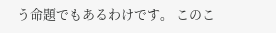う命題でもあるわけです。 このこ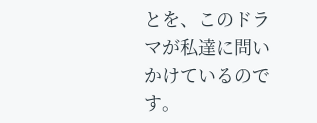とを、このドラマが私達に問いかけているのです。